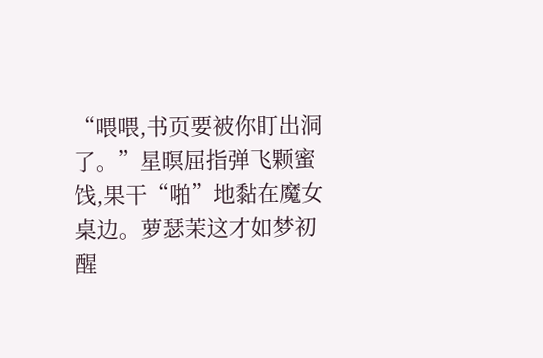“喂喂,书页要被你盯出洞了。”星暝屈指弹飞颗蜜饯,果干“啪”地黏在魔女桌边。萝瑟茉这才如梦初醒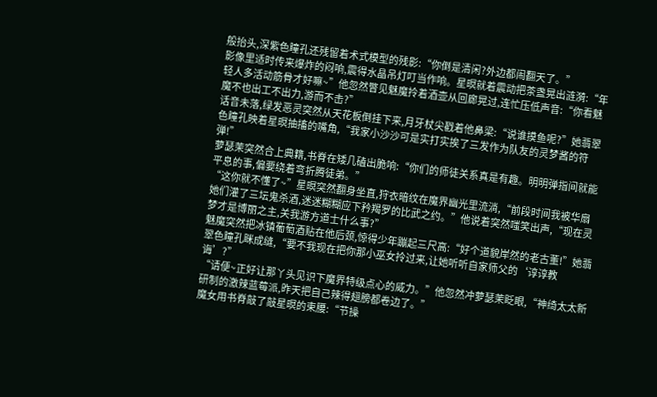般抬头,深紫色瞳孔还残留着术式模型的残影:“你倒是清闲?外边都闹翻天了。”
影像里适时传来爆炸的闷响,震得水晶吊灯叮当作响。星暝就着震动把茶盏晃出涟漪:“年轻人多活动筋骨才好嘛~”他忽然瞥见魅魔拎着酒壶从回廊晃过,连忙压低声音:“你看魅魔不也出工不出力,游而不击?”
话音未落,绿发恶灵突然从天花板倒挂下来,月牙杖尖戳着他鼻梁:“说谁摸鱼呢?”她翡翠色瞳孔映着星暝抽搐的嘴角,“我家小沙沙可是实打实挨了三发作为队友的灵梦酱的符弹!”
萝瑟茉突然合上典籍,书脊在矮几磕出脆响:“你们的师徒关系真是有趣。明明弹指间就能平息的事,偏要绕着弯折腾徒弟。”
“这你就不懂了~”星暝突然翻身坐直,狩衣暗纹在魔界幽光里流淌,“前段时间我被华扇她们灌了三坛鬼杀酒,迷迷糊糊应下矜羯罗的比武之约。”他说着突然嗤笑出声,“现在灵梦才是博丽之主,关我游方道士什么事?”
魅魔突然把冰镇葡萄酒贴在他后颈,惊得少年蹦起三尺高:“好个道貌岸然的老古董!”她翡翠色瞳孔眯成缝,“要不我现在把你那小巫女拎过来,让她听听自家师父的‘谆谆教诲’?”
“请便~正好让那丫头见识下魔界特级点心的威力。”他忽然冲萝瑟茉眨眼,“神绮太太新研制的激辣蓝莓派,昨天把自己辣得翅膀都卷边了。”
魔女用书脊敲了敲星暝的束腰:“节操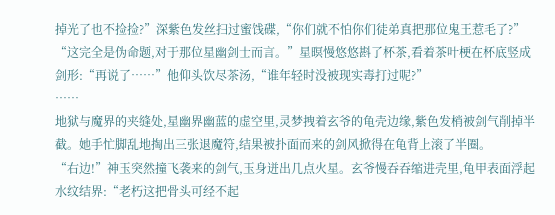掉光了也不捡捡?”深紫色发丝扫过蜜饯碟,“你们就不怕你们徒弟真把那位鬼王惹毛了?”
“这完全是伪命题,对于那位星幽剑士而言。”星暝慢悠悠斟了杯茶,看着茶叶梗在杯底竖成剑形:“再说了……”他仰头饮尽茶汤,“谁年轻时没被现实毒打过呢?”
……
地狱与魔界的夹缝处,星幽界幽蓝的虚空里,灵梦拽着玄爷的龟壳边缘,紫色发梢被剑气削掉半截。她手忙脚乱地掏出三张退魔符,结果被扑面而来的剑风掀得在龟背上滚了半圈。
“右边!”神玉突然撞飞袭来的剑气,玉身迸出几点火星。玄爷慢吞吞缩进壳里,龟甲表面浮起水纹结界:“老朽这把骨头可经不起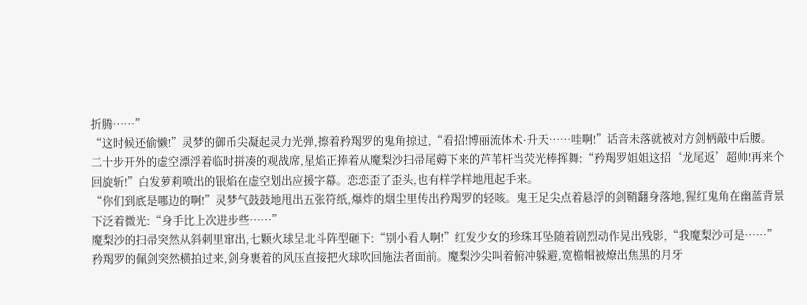折腾……”
“这时候还偷懒!”灵梦的御币尖凝起灵力光弹,擦着矜羯罗的鬼角掠过,“看招!博丽流体术·升天……哇啊!”话音未落就被对方剑柄敲中后腰。
二十步开外的虚空漂浮着临时拼凑的观战席,星焰正捧着从魔梨沙扫帚尾薅下来的芦苇杆当荧光棒挥舞:“矜羯罗姐姐这招‘龙尾返’超帅!再来个回旋斩!”白发萝莉喷出的银焰在虚空划出应援字幕。恋恋歪了歪头,也有样学样地甩起手来。
“你们到底是哪边的啊!”灵梦气鼓鼓地甩出五张符纸,爆炸的烟尘里传出矜羯罗的轻咳。鬼王足尖点着悬浮的剑鞘翻身落地,猩红鬼角在幽蓝背景下泛着微光:“身手比上次进步些……”
魔梨沙的扫帚突然从斜刺里窜出,七颗火球呈北斗阵型砸下:“别小看人啊!”红发少女的珍珠耳坠随着剧烈动作晃出残影,“我魔梨沙可是……”
矜羯罗的佩剑突然横拍过来,剑身裹着的风压直接把火球吹回施法者面前。魔梨沙尖叫着俯冲躲避,宽檐帽被燎出焦黑的月牙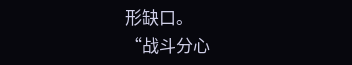形缺口。
“战斗分心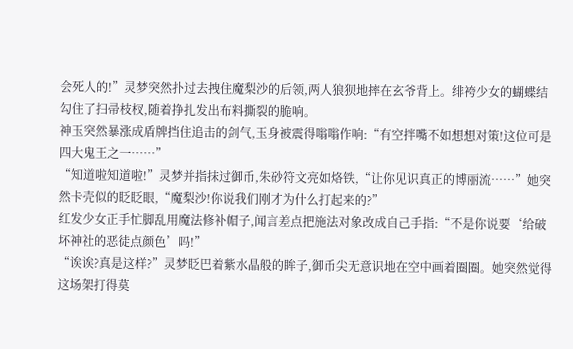会死人的!”灵梦突然扑过去拽住魔梨沙的后领,两人狼狈地摔在玄爷背上。绯袴少女的蝴蝶结勾住了扫帚枝杈,随着挣扎发出布料撕裂的脆响。
神玉突然暴涨成盾牌挡住追击的剑气,玉身被震得嗡嗡作响:“有空拌嘴不如想想对策!这位可是四大鬼王之一……”
“知道啦知道啦!”灵梦并指抹过御币,朱砂符文亮如烙铁,“让你见识真正的博丽流……”她突然卡壳似的眨眨眼,“魔梨沙!你说我们刚才为什么打起来的?”
红发少女正手忙脚乱用魔法修补帽子,闻言差点把施法对象改成自己手指:“不是你说要‘给破坏神社的恶徒点颜色’吗!”
“诶诶?真是这样?”灵梦眨巴着紫水晶般的眸子,御币尖无意识地在空中画着圈圈。她突然觉得这场架打得莫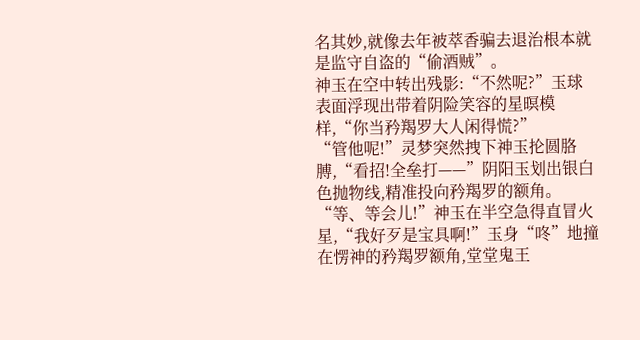名其妙,就像去年被萃香骗去退治根本就是监守自盗的“偷酒贼”。
神玉在空中转出残影:“不然呢?”玉球表面浮现出带着阴险笑容的星暝模样,“你当矜羯罗大人闲得慌?”
“管他呢!”灵梦突然拽下神玉抡圆胳膊,“看招!全垒打——”阴阳玉划出银白色抛物线,精准投向矜羯罗的额角。
“等、等会儿!”神玉在半空急得直冒火星,“我好歹是宝具啊!”玉身“咚”地撞在愣神的矜羯罗额角,堂堂鬼王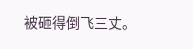被砸得倒飞三丈。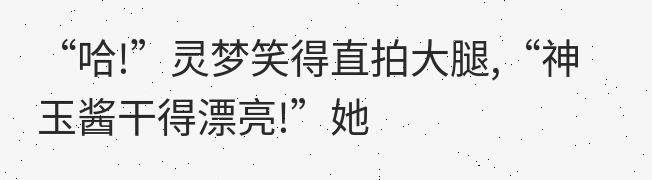“哈!”灵梦笑得直拍大腿,“神玉酱干得漂亮!”她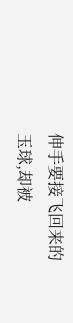伸手要接飞回来的玉球,却被